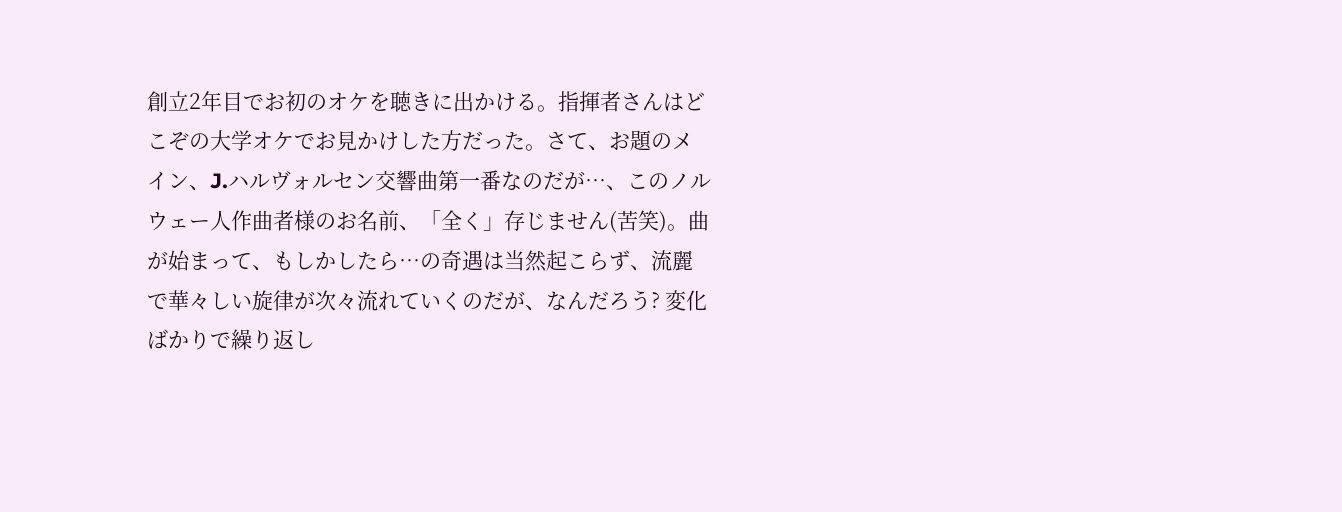創立2年目でお初のオケを聴きに出かける。指揮者さんはどこぞの大学オケでお見かけした方だった。さて、お題のメイン、J.ハルヴォルセン交響曲第一番なのだが…、このノルウェー人作曲者様のお名前、「全く」存じません(苦笑)。曲が始まって、もしかしたら…の奇遇は当然起こらず、流麗で華々しい旋律が次々流れていくのだが、なんだろう? 変化ばかりで繰り返し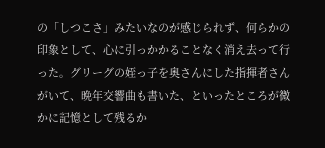の「しつこさ」みたいなのが感じられず、何らかの印象として、心に引っかかることなく消え去って行った。グリーグの姪っ子を奥さんにした指揮者さんがいて、晩年交響曲も書いた、といったところが微かに記憶として残るか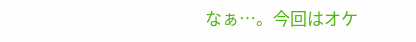なぁ…。今回はオケ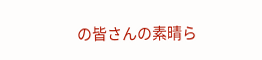の皆さんの素晴ら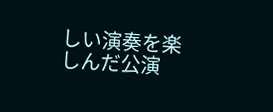しい演奏を楽しんだ公演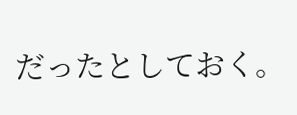だったとしておく。